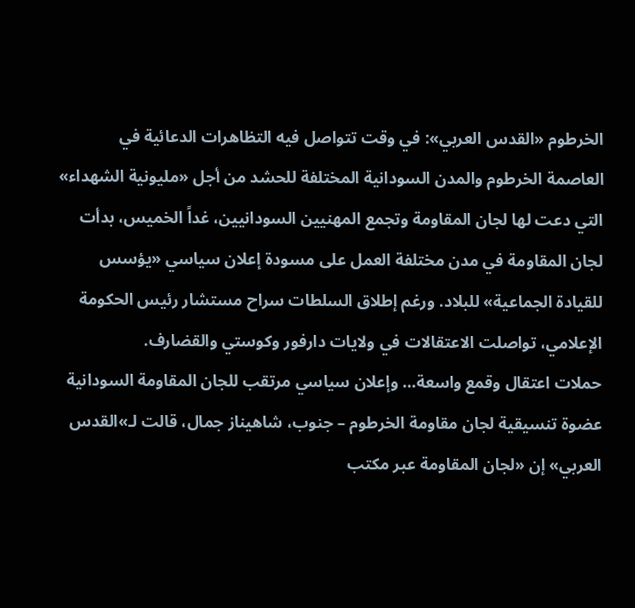الخرطوم «القدس العربي»: في وقت تتواصل فيه التظاهرات الدعائية في العاصمة الخرطوم والمدن السودانية المختلفة للحشد من أجل «مليونية الشهداء» التي دعت لها لجان المقاومة وتجمع المهنيين السودانيين، غداً الخميس، بدأت لجان المقاومة في مدن مختلفة العمل على مسودة إعلان سياسي «يؤسس للقيادة الجماعية» للبلاد. ورغم إطلاق السلطات سراح مستشار رئيس الحكومة الإعلامي، تواصلت الاعتقالات في ولايات دارفور وكوستي والقضارف.
حملات اعتقال وقمع واسعة… وإعلان سياسي مرتقب للجان المقاومة السودانية
عضوة تنسيقية لجان مقاومة الخرطوم – جنوب، شاهيناز جمال، قالت لـ»القدس العربي» إن «لجان المقاومة عبر مكتب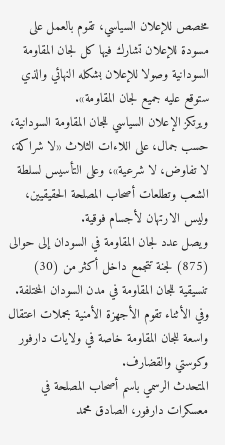مخصص للإعلان السياسي، تقوم بالعمل على مسودة للإعلان تشارك فيها كل لجان المقاومة السودانية وصولا للإعلان بشكله النهائي والذي ستوقع عليه جميع لجان المقاومة».
ويرتكز الإعلان السياسي للجان المقاومة السودانية، حسب جمال، على اللاءات الثلاث «لا شراكة، لا تفاوض، لا شرعية»، وعلى التأسيس لسلطة الشعب وتطلعات أصحاب المصلحة الحقيقيين، وليس الارتهان لأجسام فوقية.
ويصل عدد لجان المقاومة في السودان إلى حوالى (875) لجنة تتجمع داخل أكثر من (30) تنسيقية للجان المقاومة في مدن السودان المختلفة.
وفي الأثناء تقوم الأجهزة الأمنية بحملات اعتقال واسعة للجان المقاومة خاصة في ولايات دارفور وكوستي والقضارف.
المتحدث الرسمي باسم أصحاب المصلحة في معسكرات دارفور، الصادق محمد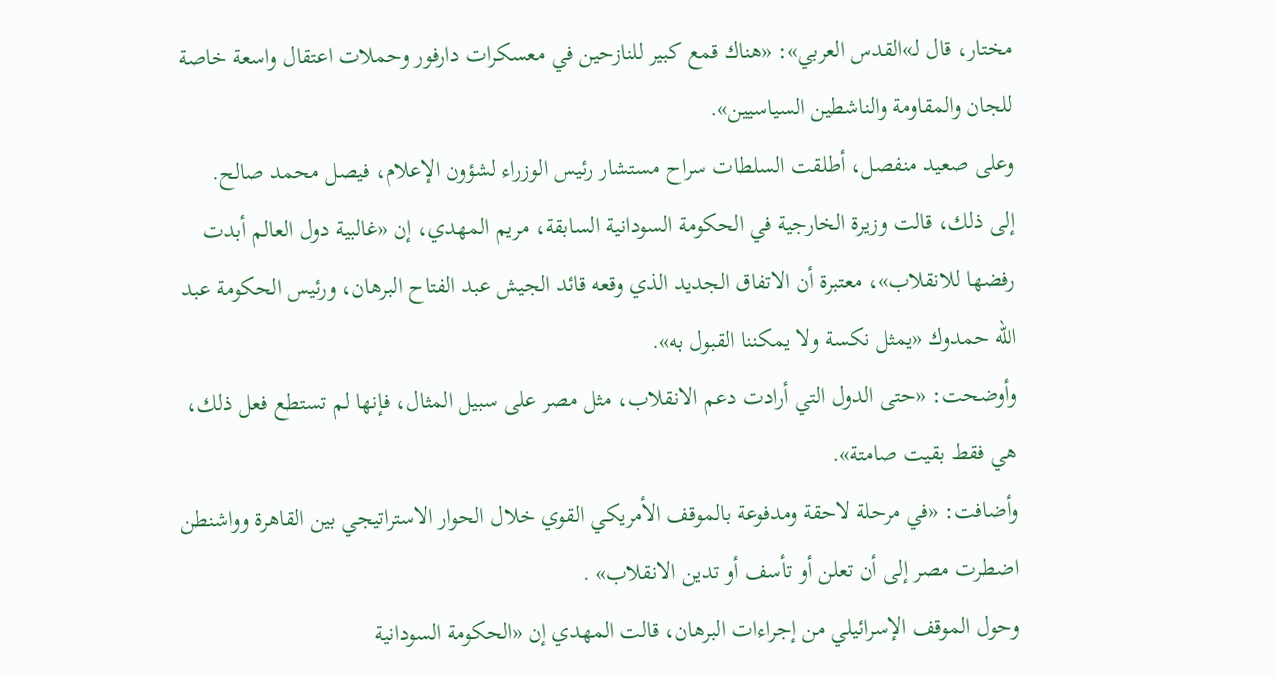مختار، قال لـ»القدس العربي»: «هناك قمع كبير للنازحين في معسكرات دارفور وحملات اعتقال واسعة خاصة للجان والمقاومة والناشطين السياسيين».
وعلى صعيد منفصل، أطلقت السلطات سراح مستشار رئيس الوزراء لشؤون الإعلام، فيصل محمد صالح.
إلى ذلك، قالت وزيرة الخارجية في الحكومة السودانية السابقة، مريم المهدي، إن «غالبية دول العالم أبدت رفضها للانقلاب»، معتبرة أن الاتفاق الجديد الذي وقعه قائد الجيش عبد الفتاح البرهان، ورئيس الحكومة عبد الله حمدوك «يمثل نكسة ولا يمكننا القبول به».
وأوضحت: «حتى الدول التي أرادت دعم الانقلاب، مثل مصر على سبيل المثال، فإنها لم تستطع فعل ذلك، هي فقط بقيت صامتة».
وأضافت: «في مرحلة لاحقة ومدفوعة بالموقف الأمريكي القوي خلال الحوار الاستراتيجي بين القاهرة وواشنطن اضطرت مصر إلى أن تعلن أو تأسف أو تدين الانقلاب» .
وحول الموقف الإسرائيلي من إجراءات البرهان، قالت المهدي إن «الحكومة السودانية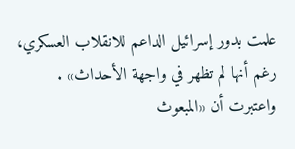علمت بدور إسرائيل الداعم للانقلاب العسكري، رغم أنها لم تظهر في واجهة الأحداث» .
واعتبرت أن «المبعوث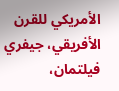الأمريكي للقرن الأفريقي، جيفري فيلتمان،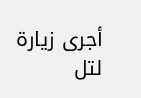أجرى زيارة لتل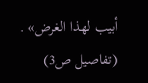أبيب لهذا الغرض» . (تفاصيل ص3)